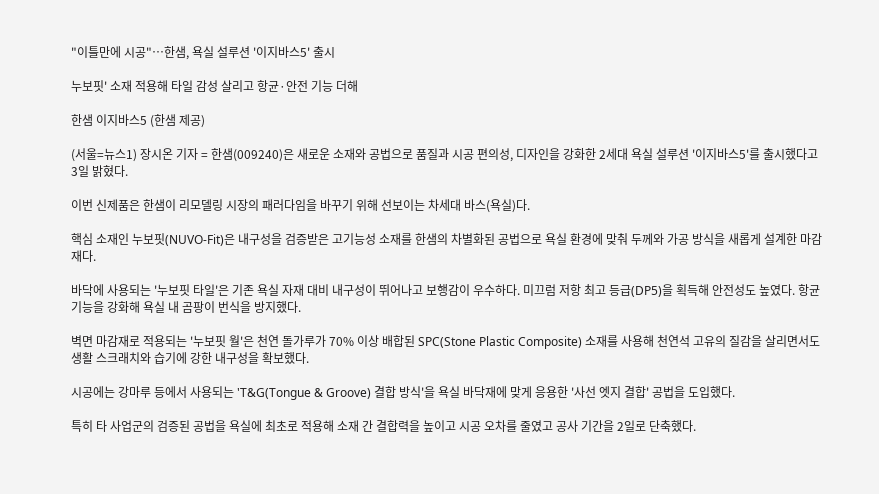"이틀만에 시공"…한샘, 욕실 설루션 '이지바스5' 출시

누보핏' 소재 적용해 타일 감성 살리고 항균·안전 기능 더해

한샘 이지바스5 (한샘 제공)

(서울=뉴스1) 장시온 기자 = 한샘(009240)은 새로운 소재와 공법으로 품질과 시공 편의성, 디자인을 강화한 2세대 욕실 설루션 '이지바스5'를 출시했다고 3일 밝혔다.

이번 신제품은 한샘이 리모델링 시장의 패러다임을 바꾸기 위해 선보이는 차세대 바스(욕실)다.

핵심 소재인 누보핏(NUVO-Fit)은 내구성을 검증받은 고기능성 소재를 한샘의 차별화된 공법으로 욕실 환경에 맞춰 두께와 가공 방식을 새롭게 설계한 마감재다.

바닥에 사용되는 '누보핏 타일'은 기존 욕실 자재 대비 내구성이 뛰어나고 보행감이 우수하다. 미끄럼 저항 최고 등급(DP5)을 획득해 안전성도 높였다. 항균 기능을 강화해 욕실 내 곰팡이 번식을 방지했다.

벽면 마감재로 적용되는 '누보핏 월'은 천연 돌가루가 70% 이상 배합된 SPC(Stone Plastic Composite) 소재를 사용해 천연석 고유의 질감을 살리면서도 생활 스크래치와 습기에 강한 내구성을 확보했다.

시공에는 강마루 등에서 사용되는 'T&G(Tongue & Groove) 결합 방식'을 욕실 바닥재에 맞게 응용한 '사선 엣지 결합' 공법을 도입했다.

특히 타 사업군의 검증된 공법을 욕실에 최초로 적용해 소재 간 결합력을 높이고 시공 오차를 줄였고 공사 기간을 2일로 단축했다.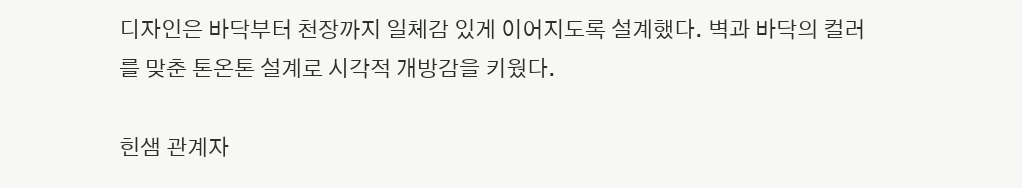디자인은 바닥부터 천장까지 일체감 있게 이어지도록 설계했다. 벽과 바닥의 컬러를 맞춘 톤온톤 설계로 시각적 개방감을 키웠다.

힌샘 관계자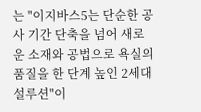는 "이지바스5는 단순한 공사 기간 단축을 넘어 새로운 소재와 공법으로 욕실의 품질을 한 단계 높인 2세대 설루션"이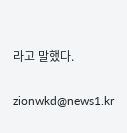라고 말했다.

zionwkd@news1.kr